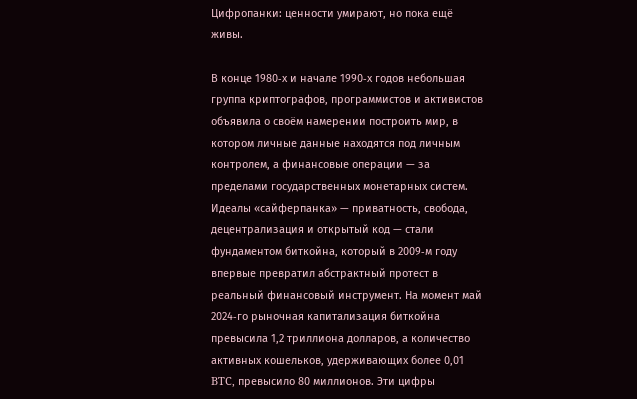Цифропанки: ценности умирают, но пока ещё живы.

В конце 1980‑х и начале 1990‑х годов небольшая группа криптографов, программистов и активистов объявила о своём намерении построить мир, в котором личные данные находятся под личным контролем, а финансовые операции — за пределами государственных монетарных систем. Идеалы «сайферпанка» — приватность, свобода, децентрализация и открытый код — стали фундаментом биткойна, который в 2009‑м году впервые превратил абстрактный протест в реальный финансовый инструмент. На момент май 2024‑го рыночная капитализация биткойна превысила 1,2 триллиона долларов, а количество активных кошельков, удерживающих более 0,01 BTC, превысило 80 миллионов. Эти цифры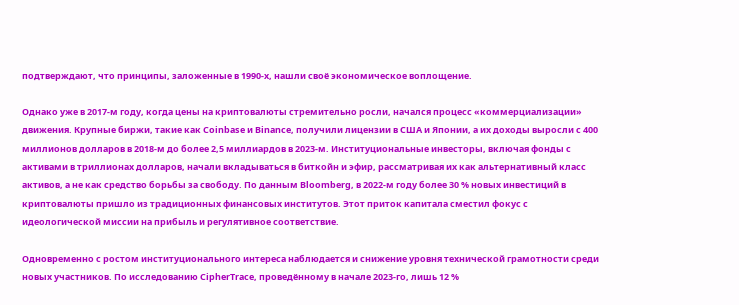подтверждают, что принципы, заложенные в 1990‑х, нашли своё экономическое воплощение.

Однако уже в 2017‑м году, когда цены на криптовалюты стремительно росли, начался процесс «коммерциализации» движения. Крупные биржи, такие как Coinbase и Binance, получили лицензии в США и Японии, а их доходы выросли с 400 миллионов долларов в 2018‑м до более 2,5 миллиардов в 2023‑м. Институциональные инвесторы, включая фонды с активами в триллионах долларов, начали вкладываться в биткойн и эфир, рассматривая их как альтернативный класс активов, а не как средство борьбы за свободу. По данным Bloomberg, в 2022‑м году более 30 % новых инвестиций в криптовалюты пришло из традиционных финансовых институтов. Этот приток капитала сместил фокус с идеологической миссии на прибыль и регулятивное соответствие.

Одновременно с ростом институционального интереса наблюдается и снижение уровня технической грамотности среди новых участников. По исследованию CipherTrace, проведённому в начале 2023‑го, лишь 12 %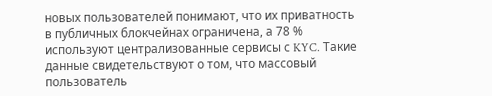новых пользователей понимают, что их приватность в публичных блокчейнах ограничена, а 78 % используют централизованные сервисы с KYC. Такие данные свидетельствуют о том, что массовый пользователь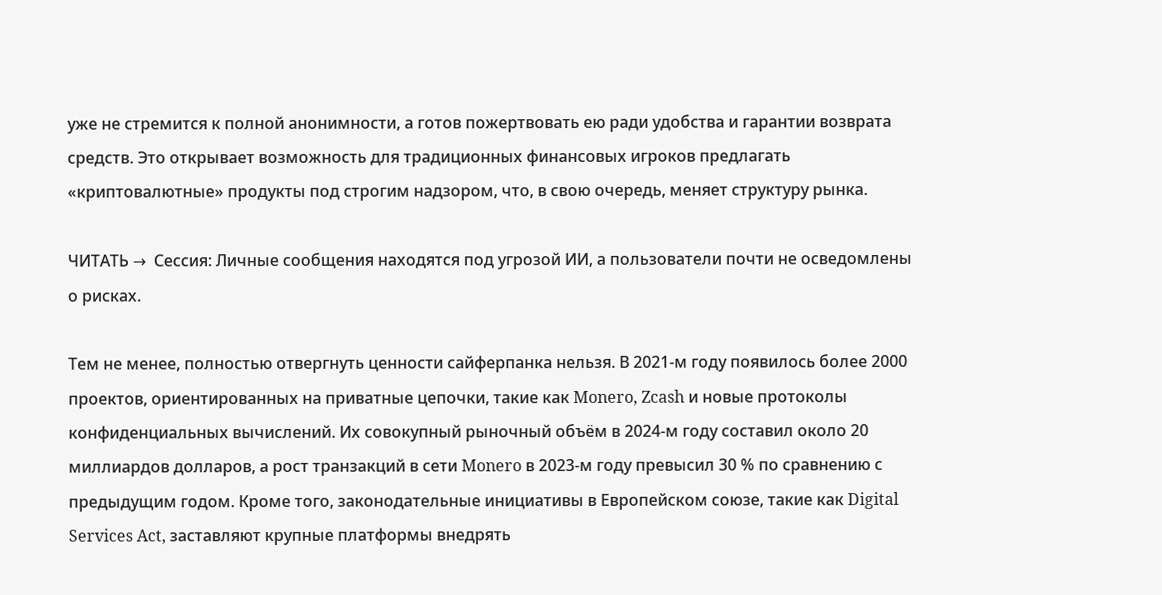уже не стремится к полной анонимности, а готов пожертвовать ею ради удобства и гарантии возврата средств. Это открывает возможность для традиционных финансовых игроков предлагать «криптовалютные» продукты под строгим надзором, что, в свою очередь, меняет структуру рынка.

ЧИТАТЬ →  Сессия: Личные сообщения находятся под угрозой ИИ, а пользователи почти не осведомлены о рисках.

Тем не менее, полностью отвергнуть ценности сайферпанка нельзя. В 2021‑м году появилось более 2000 проектов, ориентированных на приватные цепочки, такие как Monero, Zcash и новые протоколы конфиденциальных вычислений. Их совокупный рыночный объём в 2024‑м году составил около 20 миллиардов долларов, а рост транзакций в сети Monero в 2023‑м году превысил 30 % по сравнению с предыдущим годом. Кроме того, законодательные инициативы в Европейском союзе, такие как Digital Services Act, заставляют крупные платформы внедрять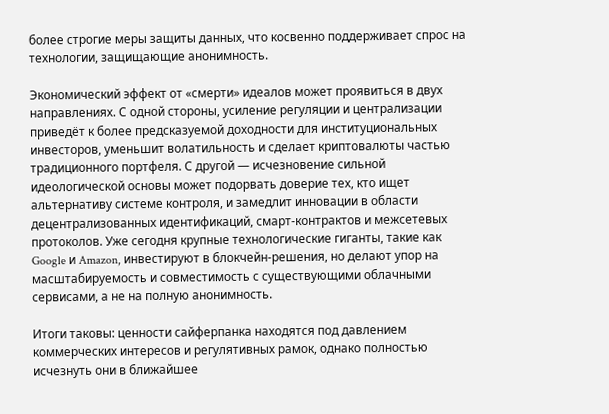более строгие меры защиты данных, что косвенно поддерживает спрос на технологии, защищающие анонимность.

Экономический эффект от «смерти» идеалов может проявиться в двух направлениях. С одной стороны, усиление регуляции и централизации приведёт к более предсказуемой доходности для институциональных инвесторов, уменьшит волатильность и сделает криптовалюты частью традиционного портфеля. С другой — исчезновение сильной идеологической основы может подорвать доверие тех, кто ищет альтернативу системе контроля, и замедлит инновации в области децентрализованных идентификаций, смарт‑контрактов и межсетевых протоколов. Уже сегодня крупные технологические гиганты, такие как Google и Amazon, инвестируют в блокчейн‑решения, но делают упор на масштабируемость и совместимость с существующими облачными сервисами, а не на полную анонимность.

Итоги таковы: ценности сайферпанка находятся под давлением коммерческих интересов и регулятивных рамок, однако полностью исчезнуть они в ближайшее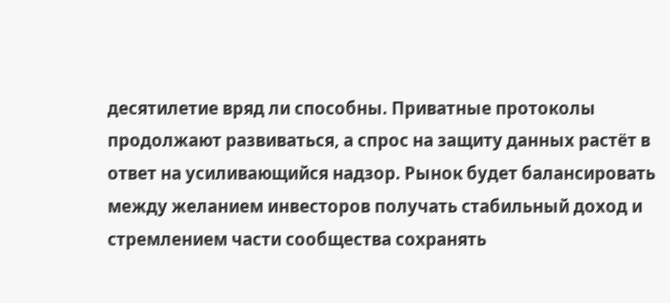десятилетие вряд ли способны. Приватные протоколы продолжают развиваться, а спрос на защиту данных растёт в ответ на усиливающийся надзор. Рынок будет балансировать между желанием инвесторов получать стабильный доход и стремлением части сообщества сохранять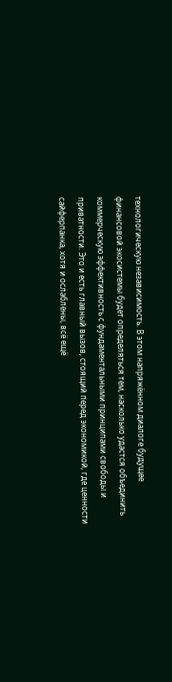технологическую независимость. В этом напряжённом диалоге будущее финансовой экосистемы будет определяться тем, насколько удастся объединить коммерческую эффективность с фундаментальными принципами свободы и приватности. Это и есть главный вызов, стоящий перед экономикой, где ценности сайферпанка, хотя и ослаблены, всё ещё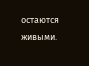остаются живыми.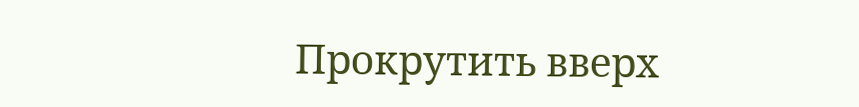Прокрутить вверх